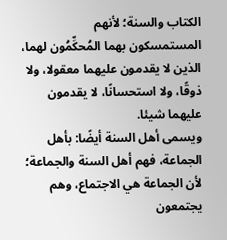الكتاب والسنة؛ لأنهم المستمسكون بهما المُحكِّمُون لهما، الذين لا يقدمون عليهما معقولا، ولا ذوقًا، ولا استحسانًا، لا يقدمون عليهما شيئا.
ويسمى أهل السنة أيضًا: بأهل الجماعة، فهم أهل السنة والجماعة؛ لأن الجماعة هي الاجتماع، وهم يجتمعون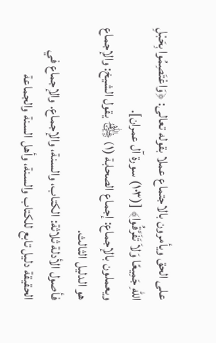على الحق ويأمرون بالاجتماع عملا بقوله تعالى: ﴿وَاعْتَصِمُوا بِحَبْلِ اللهِ جَمِيعًا وَلاَ تَفَرَّقُوا﴾ [(١٠٣) سورة آل عمران].
ويعملون بالإجماع: إجماع الصحابة (١) ﵃ يقول الشيخ: والإجماع هو الدليل الثالث.
فأصول الأدلة ثلاثة: الكتاب، والسنة، والإجماع. والإجماع في الحقيقة دليل تابع للكتاب والسنة، وأهل السنة والجماعة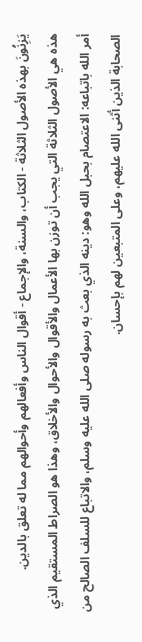يَزِنُونَ بهذه الأصول الثلاثة - الكتاب، والسنة، والإجماع - أقوال الناس وأفعالهم وأحوالهم مما له تعلق بالدين.
هذه هي الأصول الثلاثة التي يجب أن توزن بها الأعمال والأقوال والأحوال والأخلاق، وهذا هو الصراط المستقيم الذي أمر الله باتباعه: الاعتصام بحبل الله وهو: دينه الذي بعث به رسوله صلى الله عليه وسلم، والاتباع للسلف الصالح من الصحابة الذين أثنى الله عليهم، وعلى المتبعين لهم بإحسان.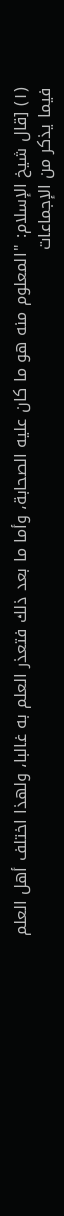(١) [قال شيخ الإسلام: "المعلوم منه هو ما كان عليه الصحابة، وأما ما بعد ذلك فتعذر العلم به غالبا، ولهذا اختلف أهل العلم فيما يذكر من الإجماعات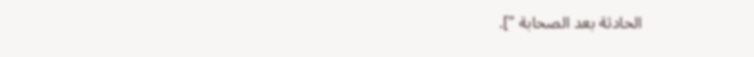الحادثة بعد الصحابة "].